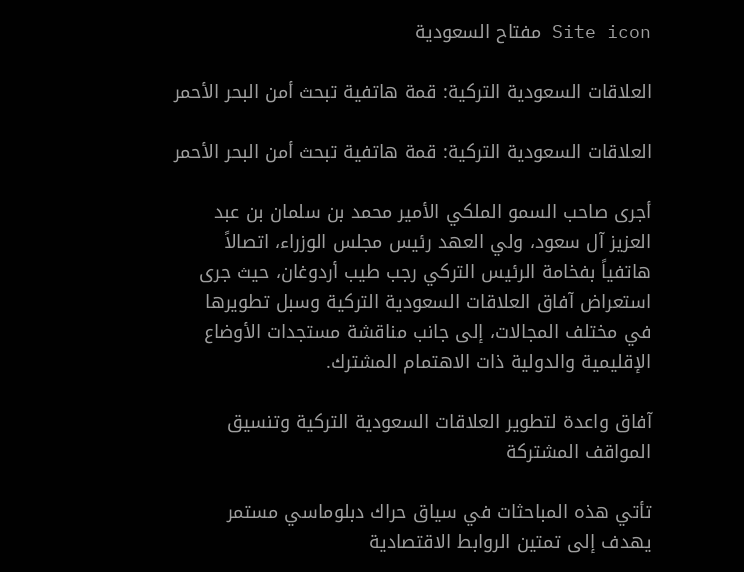Site icon مفتاح السعودية

العلاقات السعودية التركية: قمة هاتفية تبحث أمن البحر الأحمر

العلاقات السعودية التركية: قمة هاتفية تبحث أمن البحر الأحمر

أجرى صاحب السمو الملكي الأمير محمد بن سلمان بن عبد العزيز آل سعود، ولي العهد رئيس مجلس الوزراء، اتصالاً هاتفياً بفخامة الرئيس التركي رجب طيب أردوغان، حيث جرى استعراض آفاق العلاقات السعودية التركية وسبل تطويرها في مختلف المجالات، إلى جانب مناقشة مستجدات الأوضاع الإقليمية والدولية ذات الاهتمام المشترك.

آفاق واعدة لتطوير العلاقات السعودية التركية وتنسيق المواقف المشتركة

تأتي هذه المباحثات في سياق حراك دبلوماسي مستمر يهدف إلى تمتين الروابط الاقتصادية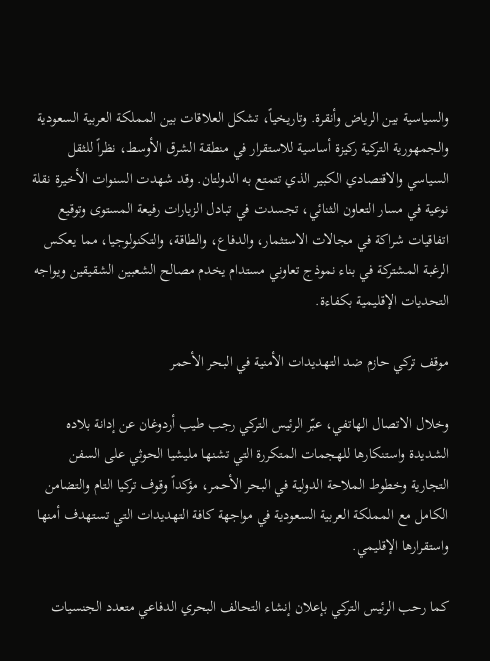والسياسية بين الرياض وأنقرة. وتاريخياً، تشكل العلاقات بين المملكة العربية السعودية والجمهورية التركية ركيزة أساسية للاستقرار في منطقة الشرق الأوسط، نظراً للثقل السياسي والاقتصادي الكبير الذي تتمتع به الدولتان. وقد شهدت السنوات الأخيرة نقلة نوعية في مسار التعاون الثنائي، تجسدت في تبادل الزيارات رفيعة المستوى وتوقيع اتفاقيات شراكة في مجالات الاستثمار، والدفاع، والطاقة، والتكنولوجيا، مما يعكس الرغبة المشتركة في بناء نموذج تعاوني مستدام يخدم مصالح الشعبين الشقيقين ويواجه التحديات الإقليمية بكفاءة.

موقف تركي حازم ضد التهديدات الأمنية في البحر الأحمر

وخلال الاتصال الهاتفي، عبّر الرئيس التركي رجب طيب أردوغان عن إدانة بلاده الشديدة واستنكارها للهجمات المتكررة التي تشنها مليشيا الحوثي على السفن التجارية وخطوط الملاحة الدولية في البحر الأحمر، مؤكداً وقوف تركيا التام والتضامن الكامل مع المملكة العربية السعودية في مواجهة كافة التهديدات التي تستهدف أمنها واستقرارها الإقليمي.

كما رحب الرئيس التركي بإعلان إنشاء التحالف البحري الدفاعي متعدد الجنسيات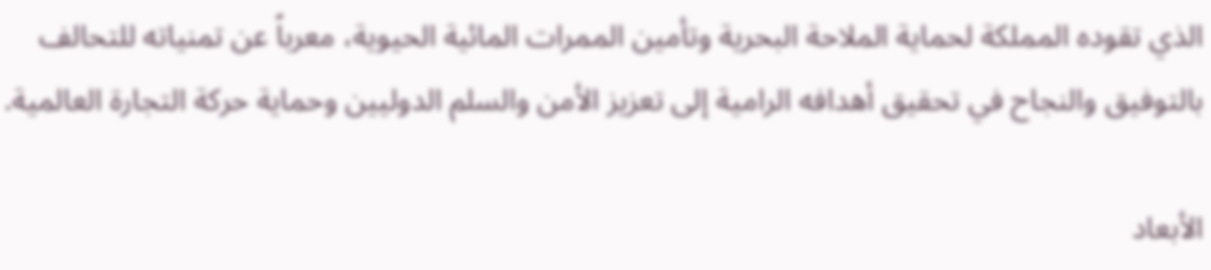الذي تقوده المملكة لحماية الملاحة البحرية وتأمين الممرات المائية الحيوية، معرباً عن تمنياته للتحالف بالتوفيق والنجاح في تحقيق أهدافه الرامية إلى تعزيز الأمن والسلم الدوليين وحماية حركة التجارة العالمية.

الأبعاد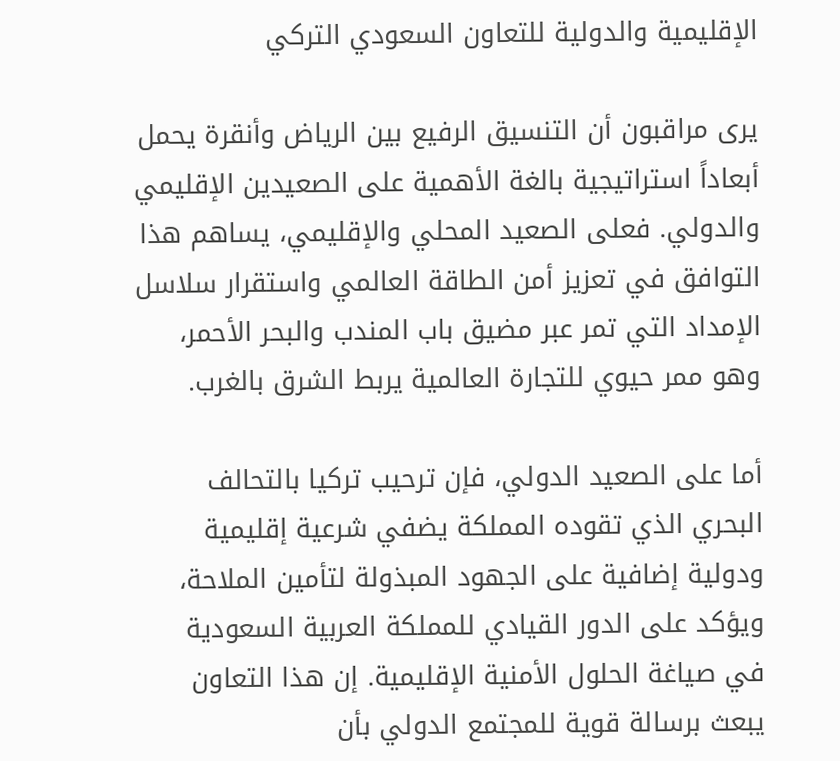الإقليمية والدولية للتعاون السعودي التركي

يرى مراقبون أن التنسيق الرفيع بين الرياض وأنقرة يحمل أبعاداً استراتيجية بالغة الأهمية على الصعيدين الإقليمي والدولي. فعلى الصعيد المحلي والإقليمي، يساهم هذا التوافق في تعزيز أمن الطاقة العالمي واستقرار سلاسل الإمداد التي تمر عبر مضيق باب المندب والبحر الأحمر، وهو ممر حيوي للتجارة العالمية يربط الشرق بالغرب.

أما على الصعيد الدولي، فإن ترحيب تركيا بالتحالف البحري الذي تقوده المملكة يضفي شرعية إقليمية ودولية إضافية على الجهود المبذولة لتأمين الملاحة، ويؤكد على الدور القيادي للمملكة العربية السعودية في صياغة الحلول الأمنية الإقليمية. إن هذا التعاون يبعث برسالة قوية للمجتمع الدولي بأن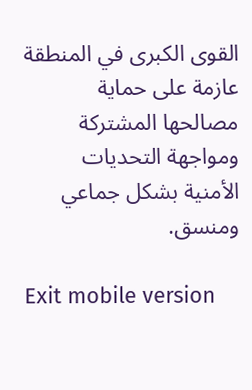القوى الكبرى في المنطقة عازمة على حماية مصالحها المشتركة ومواجهة التحديات الأمنية بشكل جماعي ومنسق.

Exit mobile version